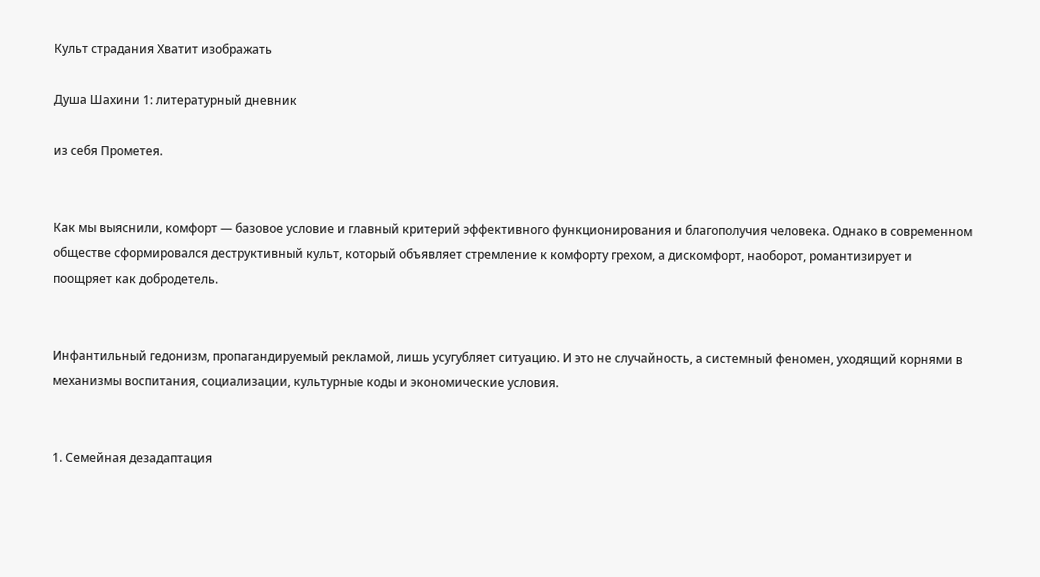Культ страдания Хватит изображать

Душа Шахини 1: литературный дневник

из себя Прометея.


Как мы выяснили, комфорт — базовое условие и главный критерий эффективного функционирования и благополучия человека. Однако в современном обществе сформировался деструктивный культ, который объявляет стремление к комфорту грехом, а дискомфорт, наоборот, романтизирует и поощряет как добродетель.


Инфантильный гедонизм, пропагандируемый рекламой, лишь усугубляет ситуацию. И это не случайность, а системный феномен, уходящий корнями в механизмы воспитания, социализации, культурные коды и экономические условия.


1. Семейная дезадаптация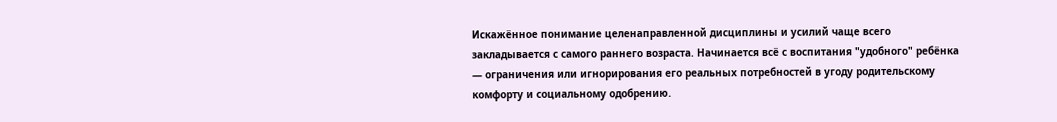Искажённое понимание целенаправленной дисциплины и усилий чаще всего закладывается с самого раннего возраста. Начинается всё с воспитания "удобного" ребёнка — ограничения или игнорирования его реальных потребностей в угоду родительскому комфорту и социальному одобрению.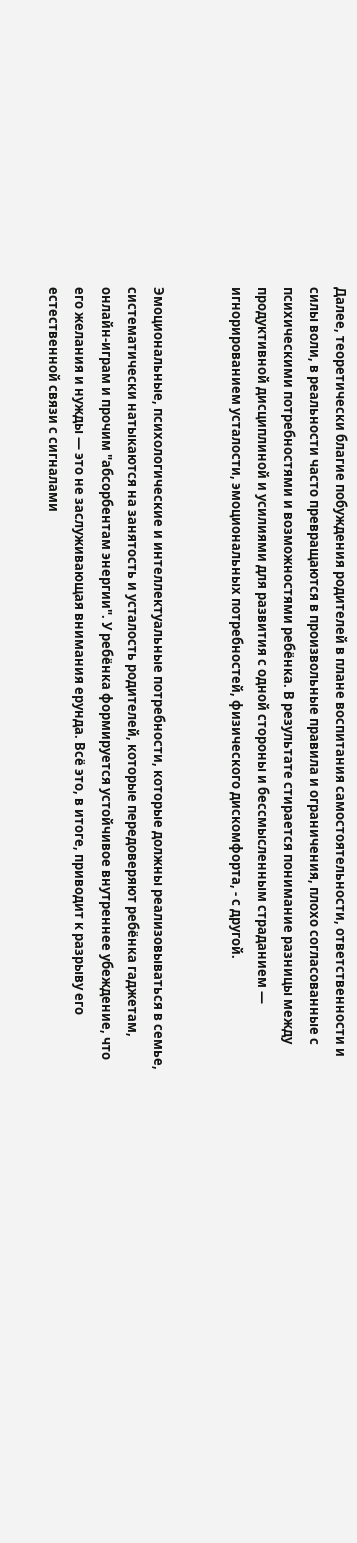Далее, теоретически благие побуждения родителей в плане воспитания самостоятельности, ответственности и силы воли, в реальности часто превращаются в произвольные правила и ограничения, плохо согласованные с психическими потребностями и возможностями ребёнка. В результате стирается понимание разницы между продуктивной дисциплиной и усилиями для развития с одной стороны и бессмысленным страданием — игнорированием усталости, эмоциональных потребностей, физического дискомфорта, - с другой.


Эмоциональные, психологические и интеллектуальные потребности, которые должны реализовываться в семье, систематически натыкаются на занятость и усталость родителей, которые передоверяют ребёнка гаджетам, онлайн-играм и прочим "абсорбентам энергии". У ребёнка формируется устойчивое внутреннее убеждение, что его желания и нужды — это не заслуживающая внимания ерунда. Всё это, в итоге, приводит к разрыву его естественной связи с сигналами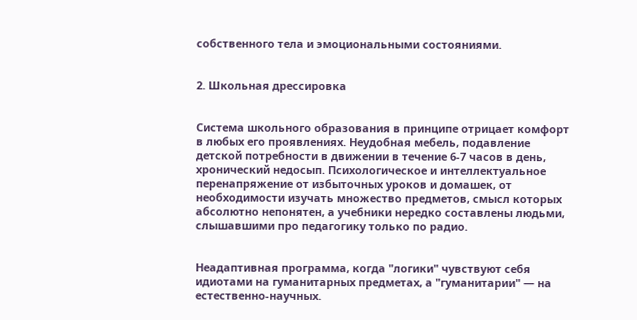собственного тела и эмоциональными состояниями.


2. Школьная дрессировка


Система школьного образования в принципе отрицает комфорт в любых его проявлениях. Неудобная мебель, подавление детской потребности в движении в течение 6-7 часов в день, хронический недосып. Психологическое и интеллектуальное перенапряжение от избыточных уроков и домашек, от необходимости изучать множество предметов, смысл которых абсолютно непонятен, а учебники нередко составлены людьми, слышавшими про педагогику только по радио.


Неадаптивная программа, когда "логики" чувствуют себя идиотами на гуманитарных предметах, а "гуманитарии" — на естественно-научных.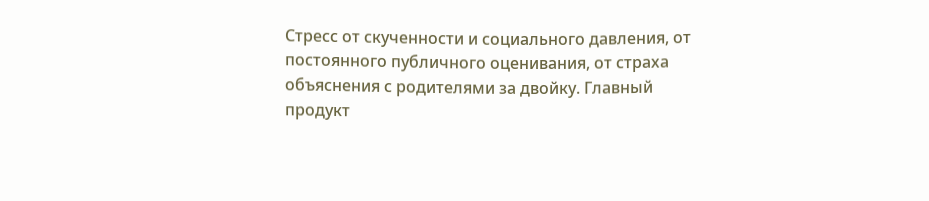Стресс от скученности и социального давления, от постоянного публичного оценивания, от страха объяснения с родителями за двойку. Главный продукт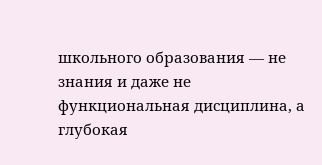школьного образования — не знания и даже не функциональная дисциплина, а глубокая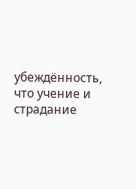убеждённость, что учение и страдание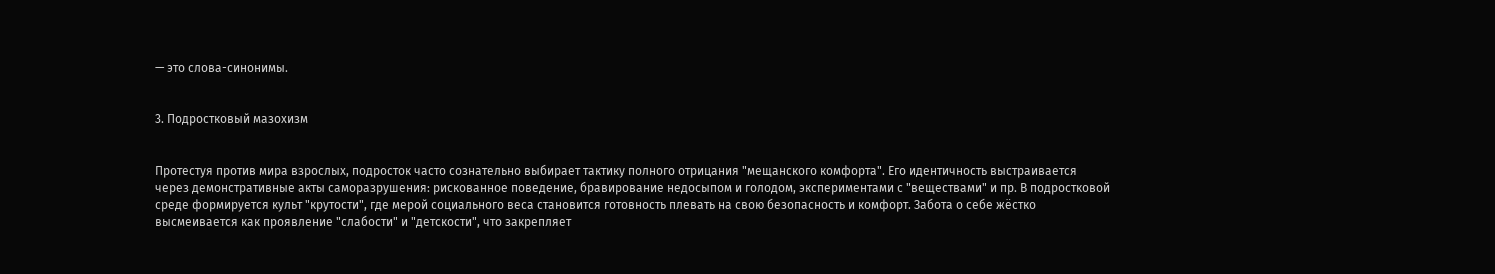— это слова-синонимы.


3. Подростковый мазохизм


Протестуя против мира взрослых, подросток часто сознательно выбирает тактику полного отрицания "мещанского комфорта". Его идентичность выстраивается через демонстративные акты саморазрушения: рискованное поведение, бравирование недосыпом и голодом, экспериментами с "веществами" и пр. В подростковой среде формируется культ "крутости", где мерой социального веса становится готовность плевать на свою безопасность и комфорт. Забота о себе жёстко высмеивается как проявление "слабости" и "детскости", что закрепляет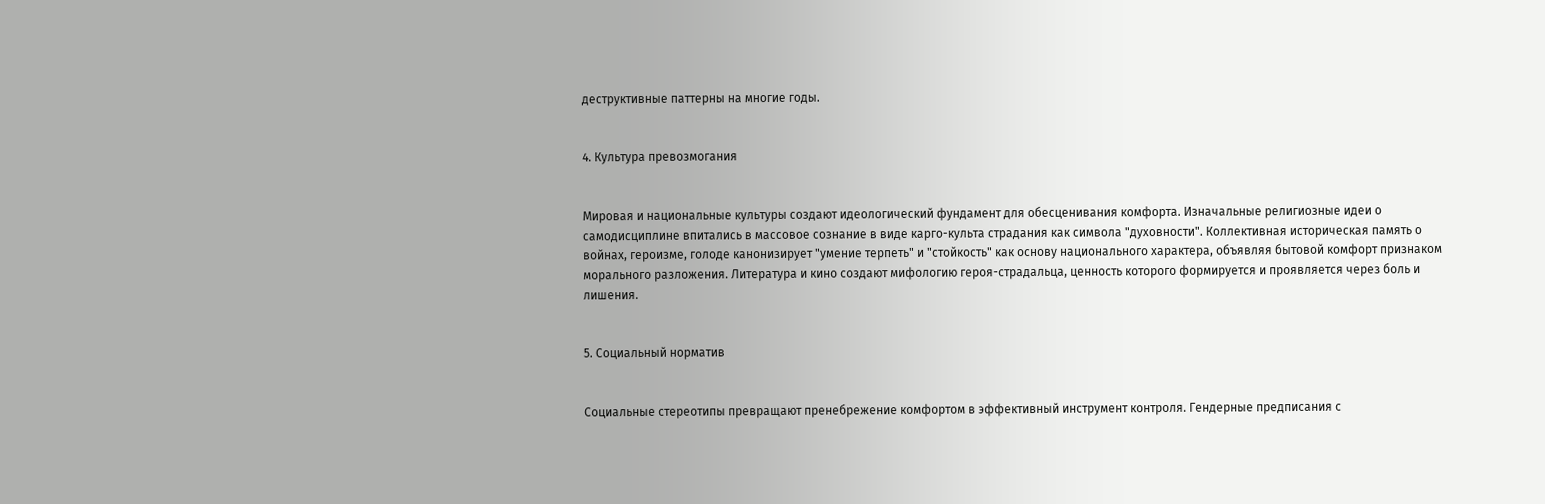деструктивные паттерны на многие годы.


4. Культура превозмогания


Мировая и национальные культуры создают идеологический фундамент для обесценивания комфорта. Изначальные религиозные идеи о самодисциплине впитались в массовое сознание в виде карго-культа страдания как символа "духовности". Коллективная историческая память о войнах, героизме, голоде канонизирует "умение терпеть" и "стойкость" как основу национального характера, объявляя бытовой комфорт признаком морального разложения. Литература и кино создают мифологию героя-страдальца, ценность которого формируется и проявляется через боль и лишения.


5. Социальный норматив


Социальные стереотипы превращают пренебрежение комфортом в эффективный инструмент контроля. Гендерные предписания с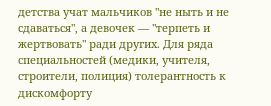детства учат мальчиков "не ныть и не сдаваться", а девочек — "терпеть и жертвовать" ради других. Для ряда специальностей (медики, учителя, строители, полиция) толерантность к дискомфорту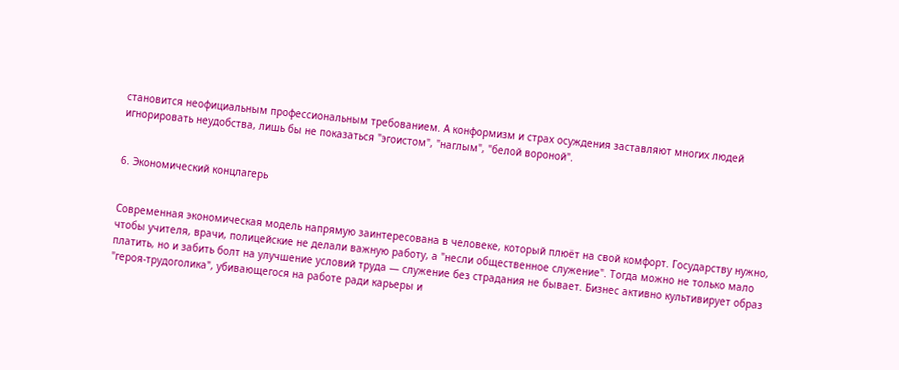становится неофициальным профессиональным требованием. А конформизм и страх осуждения заставляют многих людей игнорировать неудобства, лишь бы не показаться "эгоистом", "наглым", "белой вороной".


6. Экономический концлагерь


Современная экономическая модель напрямую заинтересована в человеке, который плюёт на свой комфорт. Государству нужно, чтобы учителя, врачи, полицейские не делали важную работу, а "несли общественное служение". Тогда можно не только мало платить, но и забить болт на улучшение условий труда — служение без страдания не бывает. Бизнес активно культивирует образ "героя-трудоголика", убивающегося на работе ради карьеры и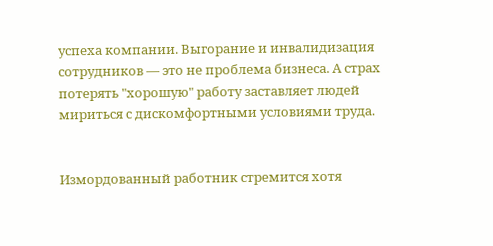успеха компании. Выгорание и инвалидизация сотрудников — это не проблема бизнеса. А страх потерять "хорошую" работу заставляет людей мириться с дискомфортными условиями труда.


Измордованный работник стремится хотя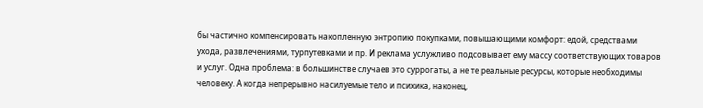бы частично компенсировать накопленную энтропию покупками, повышающими комфорт: едой, средствами ухода, развлечениями, турпутевками и пр. И реклама услужливо подсовывает ему массу соответствующих товаров и услуг. Одна проблема: в большинстве случаев это суррогаты, а не те реальные ресурсы, которые необходимы человеку. А когда непрерывно насилуемые тело и психика, наконец,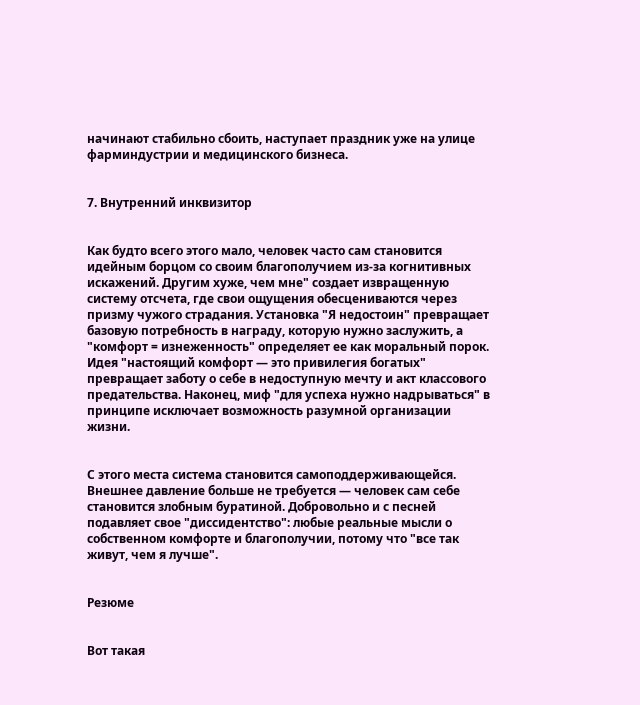начинают стабильно сбоить, наступает праздник уже на улице фарминдустрии и медицинского бизнеса.


7. Внутренний инквизитор


Как будто всего этого мало, человек часто сам становится идейным борцом со своим благополучием из-за когнитивных искажений. Другим хуже, чем мне" создает извращенную систему отсчета, где свои ощущения обесцениваются через призму чужого страдания. Установка "Я недостоин" превращает базовую потребность в награду, которую нужно заслужить, а "комфорт = изнеженность" определяет ее как моральный порок. Идея "настоящий комфорт — это привилегия богатых" превращает заботу о себе в недоступную мечту и акт классового предательства. Наконец, миф "для успеха нужно надрываться" в принципе исключает возможность разумной организации жизни.


С этого места система становится самоподдерживающейся. Внешнее давление больше не требуется — человек сам себе становится злобным буратиной. Добровольно и с песней подавляет свое "диссидентство": любые реальные мысли о собственном комфорте и благополучии, потому что "все так живут, чем я лучше".


Резюме


Вот такая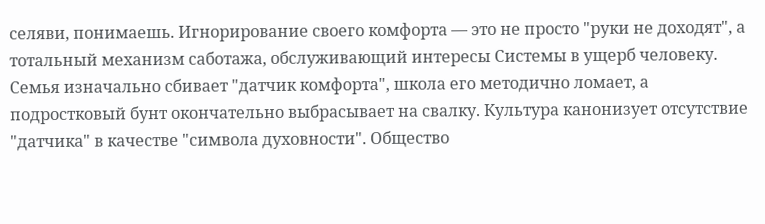селяви, понимаешь. Игнорирование своего комфорта — это не просто "руки не доходят", а тотальный механизм саботажа, обслуживающий интересы Системы в ущерб человеку. Семья изначально сбивает "датчик комфорта", школа его методично ломает, а подростковый бунт окончательно выбрасывает на свалку. Культура канонизует отсутствие "датчика" в качестве "символа духовности". Общество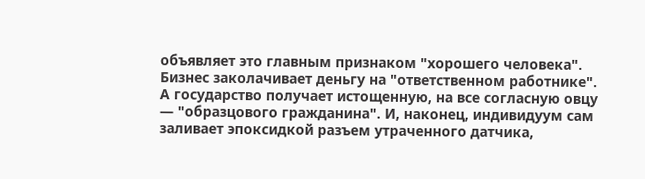объявляет это главным признаком "хорошего человека". Бизнес заколачивает деньгу на "ответственном работнике". А государство получает истощенную, на все согласную овцу — "образцового гражданина". И, наконец, индивидуум сам заливает эпоксидкой разъем утраченного датчика,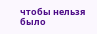чтобы нельзя было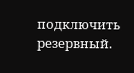подключить резервный.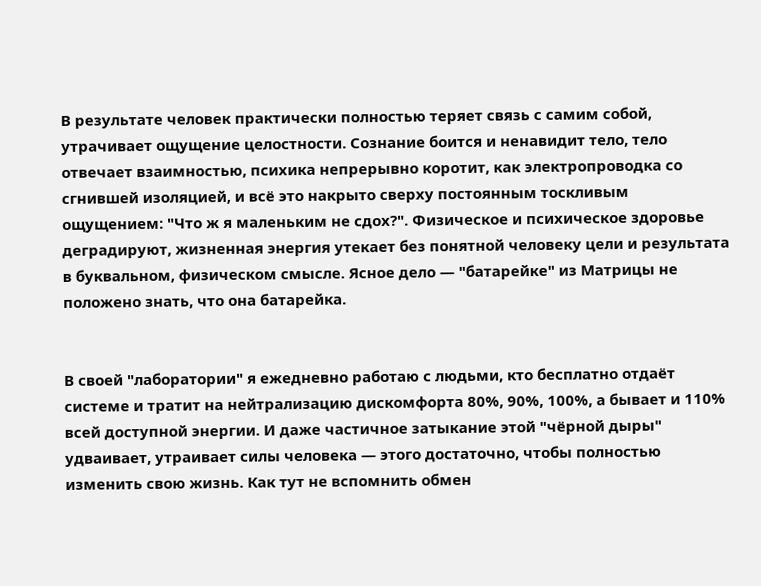В результате человек практически полностью теряет связь с самим собой, утрачивает ощущение целостности. Сознание боится и ненавидит тело, тело отвечает взаимностью, психика непрерывно коротит, как электропроводка со сгнившей изоляцией, и всё это накрыто сверху постоянным тоскливым ощущением: "Что ж я маленьким не сдох?". Физическое и психическое здоровье деградируют, жизненная энергия утекает без понятной человеку цели и результата в буквальном, физическом смысле. Ясное дело — "батарейке" из Матрицы не положено знать, что она батарейка.


В своей "лаборатории" я ежедневно работаю с людьми, кто бесплатно отдаёт системе и тратит на нейтрализацию дискомфорта 80%, 90%, 100%, а бывает и 110% всей доступной энергии. И даже частичное затыкание этой "чёрной дыры" удваивает, утраивает силы человека — этого достаточно, чтобы полностью изменить свою жизнь. Как тут не вспомнить обмен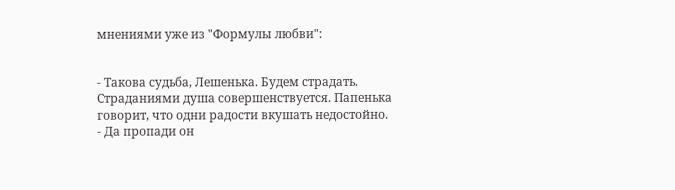мнениями уже из "Формулы любви":


- Такова судьба, Лешенька. Будем страдать. Страданиями душа совершенствуется. Папенька говорит, что одни радости вкушать недостойно.
- Да пропади он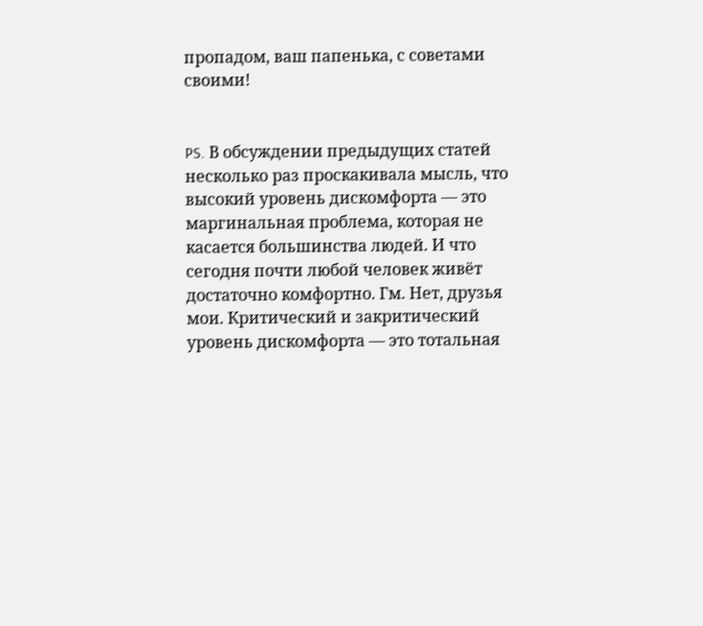пропадом, ваш папенька, с советами своими!


PS. В обсуждении предыдущих статей несколько раз проскакивала мысль, что высокий уровень дискомфорта — это маргинальная проблема, которая не касается большинства людей. И что сегодня почти любой человек живёт достаточно комфортно. Гм. Нет, друзья мои. Критический и закритический уровень дискомфорта — это тотальная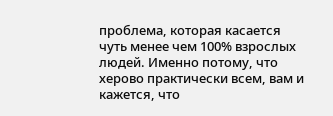проблема, которая касается чуть менее чем 100% взрослых людей. Именно потому, что херово практически всем, вам и кажется, что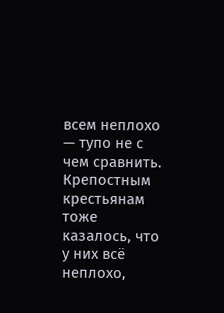всем неплохо — тупо не с чем сравнить. Крепостным крестьянам тоже казалось, что у них всё неплохо,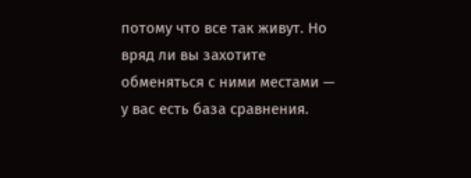потому что все так живут. Но вряд ли вы захотите обменяться с ними местами — у вас есть база сравнения.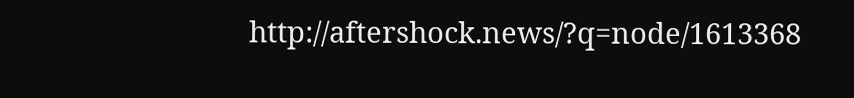http://aftershock.news/?q=node/1613368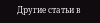Другие статьи в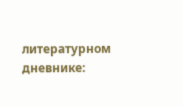литературном дневнике: